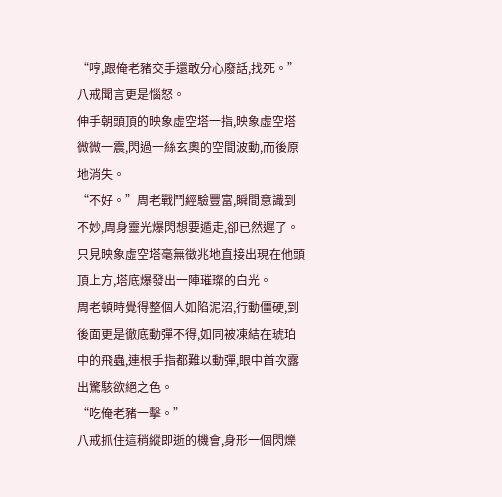“哼,跟俺老豬交手還敢分心廢話,找死。”八戒聞言更是惱怒。
伸手朝頭頂的映象虛空塔一指,映象虛空塔微微一震,閃過一絲玄奧的空間波動,而後原地消失。
“不好。”周老戰鬥經驗豐富,瞬間意識到不妙,周身靈光爆閃想要遁走,卻已然遲了。
只見映象虛空塔毫無徵兆地直接出現在他頭頂上方,塔底爆發出一陣璀璨的白光。
周老頓時覺得整個人如陷泥沼,行動僵硬,到後面更是徹底動彈不得,如同被凍結在琥珀中的飛蟲,連根手指都難以動彈,眼中首次露出驚駭欲絕之色。
“吃俺老豬一擊。”
八戒抓住這稍縱即逝的機會,身形一個閃爍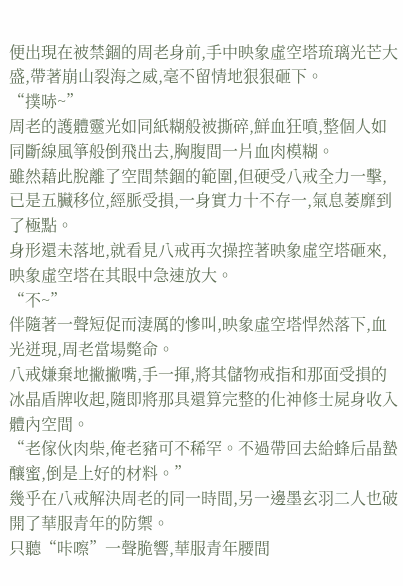便出現在被禁錮的周老身前,手中映象虛空塔琉璃光芒大盛,帶著崩山裂海之威,毫不留情地狠狠砸下。
“撲哧~”
周老的護體靈光如同紙糊般被撕碎,鮮血狂噴,整個人如同斷線風箏般倒飛出去,胸腹間一片血肉模糊。
雖然藉此脫離了空間禁錮的範圍,但硬受八戒全力一擊,已是五臟移位,經脈受損,一身實力十不存一,氣息萎靡到了極點。
身形還未落地,就看見八戒再次操控著映象虛空塔砸來,映象虛空塔在其眼中急速放大。
“不~”
伴隨著一聲短促而淒厲的慘叫,映象虛空塔悍然落下,血光迸現,周老當場斃命。
八戒嫌棄地撇撇嘴,手一揮,將其儲物戒指和那面受損的冰晶盾牌收起,隨即將那具還算完整的化神修士屍身收入體內空間。
“老傢伙肉柴,俺老豬可不稀罕。不過帶回去給蜂后晶蟄釀蜜,倒是上好的材料。”
幾乎在八戒解決周老的同一時間,另一邊墨玄羽二人也破開了華服青年的防禦。
只聽“咔嚓”一聲脆響,華服青年腰間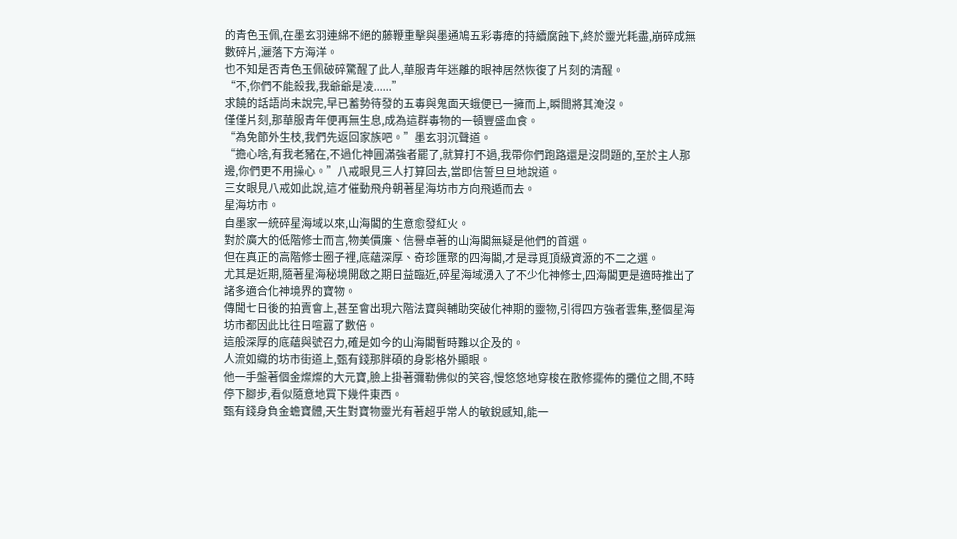的青色玉佩,在墨玄羽連綿不絕的藤鞭重擊與墨通鳩五彩毒瘴的持續腐蝕下,終於靈光耗盡,崩碎成無數碎片,灑落下方海洋。
也不知是否青色玉佩破碎驚醒了此人,華服青年迷離的眼神居然恢復了片刻的清醒。
“不,你們不能殺我,我爺爺是凌......”
求饒的話語尚未說完,早已蓄勢待發的五毒與鬼面天蛾便已一擁而上,瞬間將其淹沒。
僅僅片刻,那華服青年便再無生息,成為這群毒物的一頓豐盛血食。
“為免節外生枝,我們先返回家族吧。”墨玄羽沉聲道。
“擔心啥,有我老豬在,不過化神圓滿強者罷了,就算打不過,我帶你們跑路還是沒問題的,至於主人那邊,你們更不用操心。”八戒眼見三人打算回去,當即信誓旦旦地說道。
三女眼見八戒如此說,這才催動飛舟朝著星海坊市方向飛遁而去。
星海坊市。
自墨家一統碎星海域以來,山海閣的生意愈發紅火。
對於廣大的低階修士而言,物美價廉、信譽卓著的山海閣無疑是他們的首選。
但在真正的高階修士圈子裡,底蘊深厚、奇珍匯聚的四海閣,才是尋覓頂級資源的不二之選。
尤其是近期,隨著星海秘境開啟之期日益臨近,碎星海域湧入了不少化神修士,四海閣更是適時推出了諸多適合化神境界的寶物。
傳聞七日後的拍賣會上,甚至會出現六階法寶與輔助突破化神期的靈物,引得四方強者雲集,整個星海坊市都因此比往日喧囂了數倍。
這般深厚的底蘊與號召力,確是如今的山海閣暫時難以企及的。
人流如織的坊市街道上,甄有錢那胖碩的身影格外顯眼。
他一手盤著個金燦燦的大元寶,臉上掛著彌勒佛似的笑容,慢悠悠地穿梭在散修擺佈的攤位之間,不時停下腳步,看似隨意地買下幾件東西。
甄有錢身負金蟾寶體,天生對寶物靈光有著超乎常人的敏銳感知,能一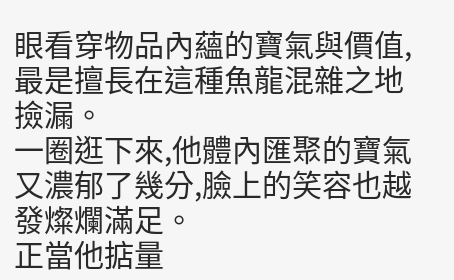眼看穿物品內蘊的寶氣與價值,最是擅長在這種魚龍混雜之地撿漏。
一圈逛下來,他體內匯聚的寶氣又濃郁了幾分,臉上的笑容也越發燦爛滿足。
正當他掂量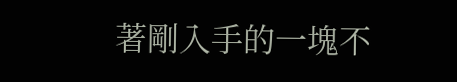著剛入手的一塊不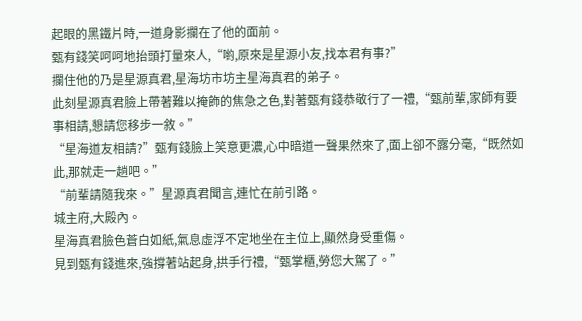起眼的黑鐵片時,一道身影攔在了他的面前。
甄有錢笑呵呵地抬頭打量來人,“喲,原來是星源小友,找本君有事?”
攔住他的乃是星源真君,星海坊市坊主星海真君的弟子。
此刻星源真君臉上帶著難以掩飾的焦急之色,對著甄有錢恭敬行了一禮,“甄前輩,家師有要事相請,懇請您移步一敘。”
“星海道友相請?”甄有錢臉上笑意更濃,心中暗道一聲果然來了,面上卻不露分毫,“既然如此,那就走一趟吧。”
“前輩請隨我來。”星源真君聞言,連忙在前引路。
城主府,大殿內。
星海真君臉色蒼白如紙,氣息虛浮不定地坐在主位上,顯然身受重傷。
見到甄有錢進來,強撐著站起身,拱手行禮,“甄掌櫃,勞您大駕了。”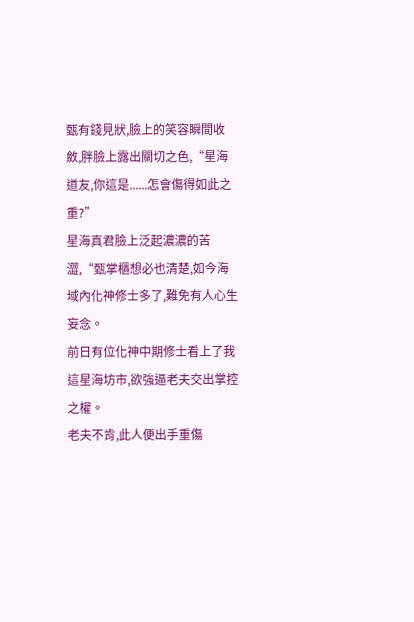甄有錢見狀,臉上的笑容瞬間收斂,胖臉上露出關切之色,“星海道友,你這是......怎會傷得如此之重?”
星海真君臉上泛起濃濃的苦澀,“甄掌櫃想必也清楚,如今海域內化神修士多了,難免有人心生妄念。
前日有位化神中期修士看上了我這星海坊市,欲強逼老夫交出掌控之權。
老夫不肯,此人便出手重傷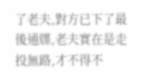了老夫,對方已下了最後通牒,老夫實在是走投無路,才不得不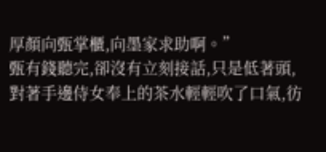厚顏向甄掌櫃,向墨家求助啊。”
甄有錢聽完,卻沒有立刻接話,只是低著頭,對著手邊侍女奉上的茶水輕輕吹了口氣,彷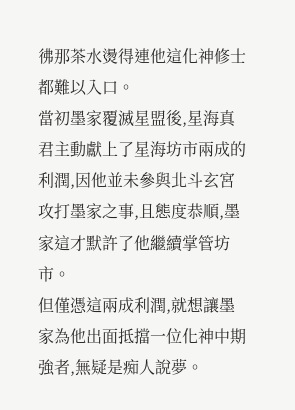彿那茶水燙得連他這化神修士都難以入口。
當初墨家覆滅星盟後,星海真君主動獻上了星海坊市兩成的利潤,因他並未參與北斗玄宮攻打墨家之事,且態度恭順,墨家這才默許了他繼續掌管坊市。
但僅憑這兩成利潤,就想讓墨家為他出面抵擋一位化神中期強者,無疑是痴人說夢。